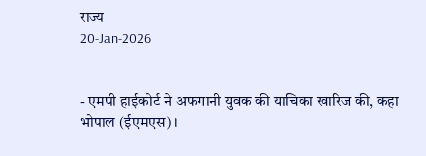राज्य
20-Jan-2026


- एमपी हाईकोर्ट ने अफगानी युवक की याचिका खारिज की, कहा भोपाल (ईएमएस)।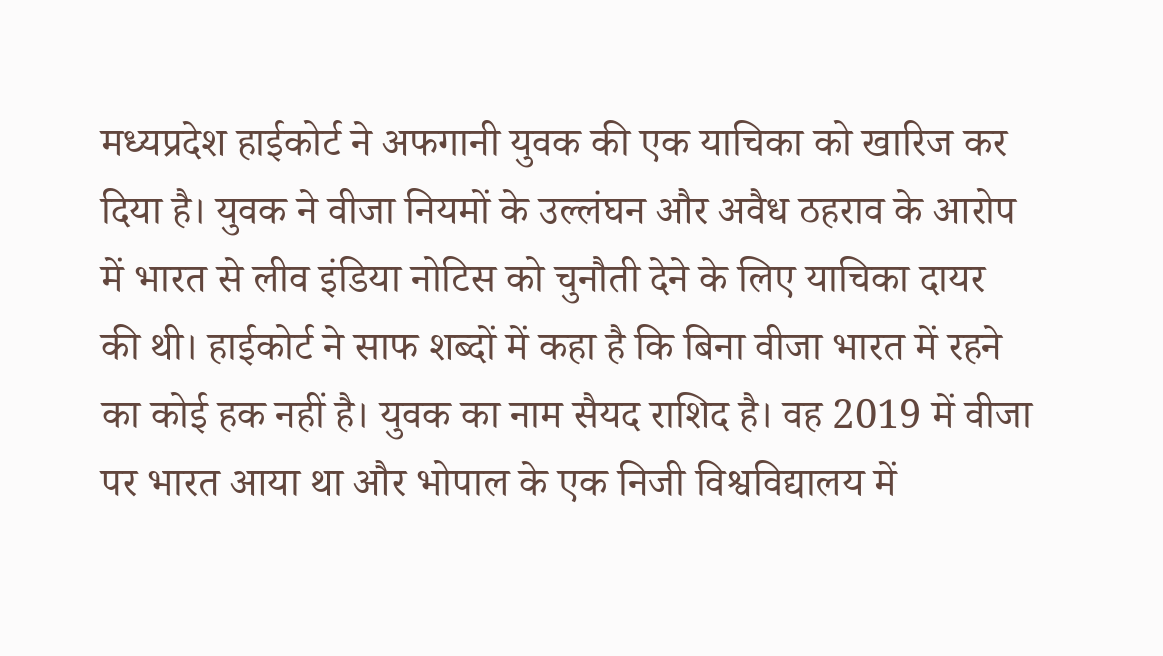मध्यप्रदेश हाईकोर्ट ने अफगानी युवक की एक याचिका को खारिज कर दिया है। युवक ने वीजा नियमों के उल्लंघन और अवैध ठहराव के आरोप में भारत से लीव इंडिया नोटिस को चुनौती देने के लिए याचिका दायर की थी। हाईकोर्ट ने साफ शब्दों में कहा है कि बिना वीजा भारत में रहने का कोई हक नहीं है। युवक का नाम सैयद राशिद है। वह 2019 में वीजा पर भारत आया था और भोपाल के एक निजी विश्वविद्यालय में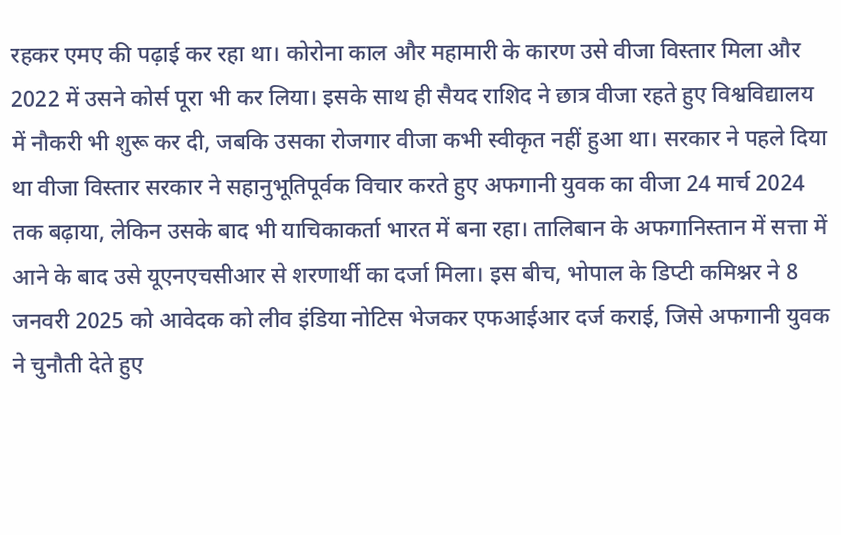रहकर एमए की पढ़ाई कर रहा था। कोरोना काल और महामारी के कारण उसे वीजा विस्तार मिला और 2022 में उसने कोर्स पूरा भी कर लिया। इसके साथ ही सैयद राशिद ने छात्र वीजा रहते हुए विश्वविद्यालय में नौकरी भी शुरू कर दी, जबकि उसका रोजगार वीजा कभी स्वीकृत नहीं हुआ था। सरकार ने पहले दिया था वीजा विस्तार सरकार ने सहानुभूतिपूर्वक विचार करते हुए अफगानी युवक का वीजा 24 मार्च 2024 तक बढ़ाया, लेकिन उसके बाद भी याचिकाकर्ता भारत में बना रहा। तालिबान के अफगानिस्तान में सत्ता में आने के बाद उसे यूएनएचसीआर से शरणार्थी का दर्जा मिला। इस बीच, भोपाल के डिप्टी कमिश्नर ने 8 जनवरी 2025 को आवेदक को लीव इंडिया नोटिस भेजकर एफआईआर दर्ज कराई, जिसे अफगानी युवक ने चुनौती देते हुए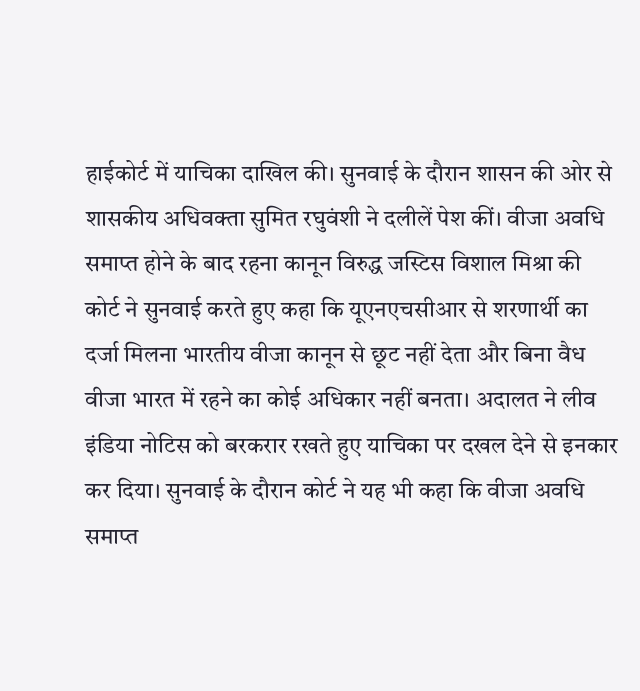हाईकोर्ट में याचिका दाखिल की। सुनवाई के दौरान शासन की ओर से शासकीय अधिवक्ता सुमित रघुवंशी ने दलीलें पेश कीं। वीजा अवधि समाप्त होने के बाद रहना कानून विरुद्ध जस्टिस विशाल मिश्रा की कोर्ट ने सुनवाई करते हुए कहा कि यूएनएचसीआर से शरणार्थी का दर्जा मिलना भारतीय वीजा कानून से छूट नहीं देता और बिना वैध वीजा भारत में रहने का कोई अधिकार नहीं बनता। अदालत ने लीव इंडिया नोटिस को बरकरार रखते हुए याचिका पर दखल देने से इनकार कर दिया। सुनवाई के दौरान कोर्ट ने यह भी कहा कि वीजा अवधि समाप्त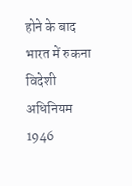होने के बाद भारत में रुकना विदेशी अधिनियम 1946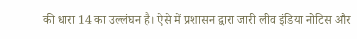की धारा 14 का उल्लंघन है। ऐसे में प्रशासन द्वारा जारी लीव इंडिया नोटिस और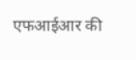एफआईआर की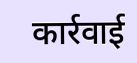कार्रवाई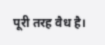पूरी तरह वैध है।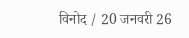विनोद / 20 जनवरी 26